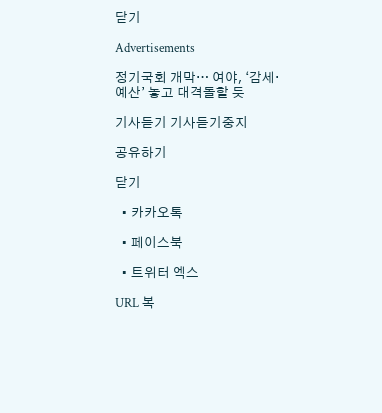닫기

Advertisements

정기국회 개막… 여야, ‘감세·예산’ 놓고 대격돌할 듯

기사듣기 기사듣기중지

공유하기

닫기

  • 카카오톡

  • 페이스북

  • 트위터 엑스

URL 복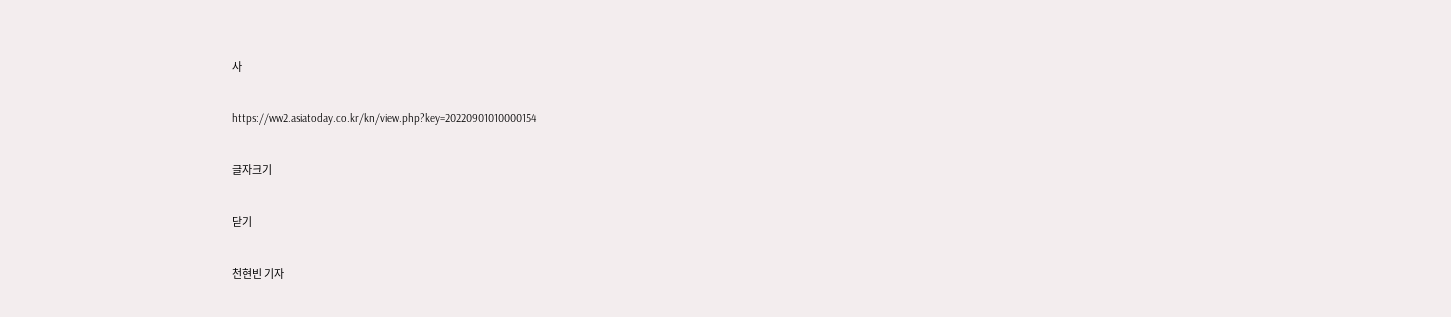사

https://ww2.asiatoday.co.kr/kn/view.php?key=20220901010000154

글자크기

닫기

천현빈 기자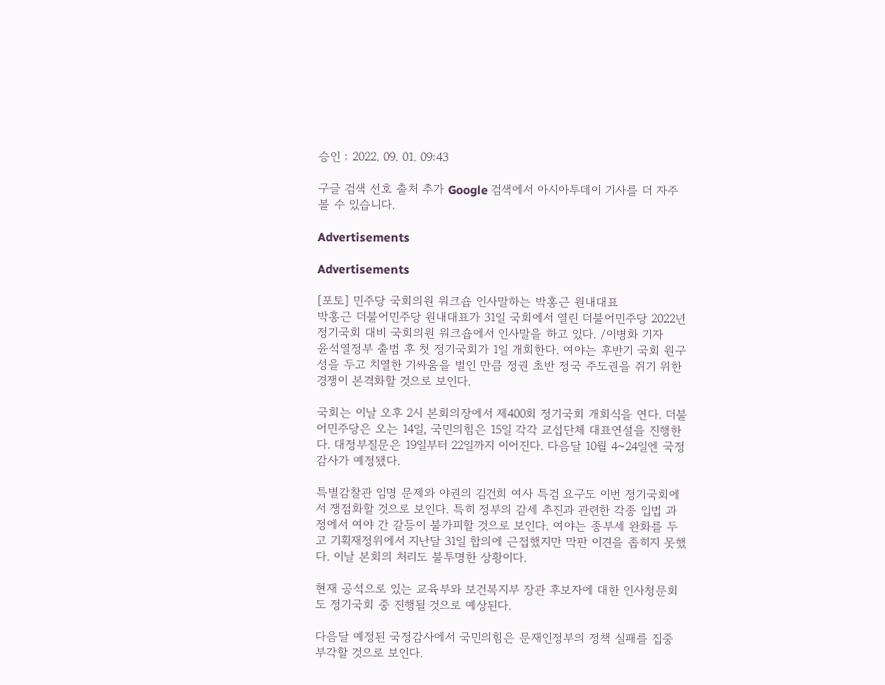승인 : 2022. 09. 01. 09:43

구글 검색 선호 출처 추가 Google 검색에서 아시아투데이 기사를 더 자주 볼 수 있습니다.

Advertisements

Advertisements

[포토] 민주당 국회의원 워크숍 인사말하는 박홍근 원내대표
박홍근 더불어민주당 원내대표가 31일 국회에서 열린 더불어민주당 2022년 정기국회 대비 국회의원 워크숍에서 인사말을 하고 있다. /이병화 기자
윤석열정부 출범 후 첫 정기국회가 1일 개회한다. 여야는 후반기 국회 원구성을 두고 치열한 기싸움을 벌인 만큼 정권 초반 정국 주도권을 쥐기 위한 경쟁이 본격화할 것으로 보인다.

국회는 이날 오후 2시 본회의장에서 제400회 정기국회 개회식을 연다. 더불어민주당은 오는 14일, 국민의힘은 15일 각각 교섭단체 대표연설을 진행한다. 대정부질문은 19일부터 22일까지 이어진다. 다음달 10월 4~24일엔 국정감사가 예정됐다.

특별감찰관 임명 문제와 야권의 김건희 여사 특검 요구도 이번 정기국회에서 쟁점화할 것으로 보인다. 특히 정부의 감세 추진과 관련한 각종 입법 과정에서 여야 간 갈등이 불가피할 것으로 보인다. 여야는 종부세 완화를 두고 기획재정위에서 지난달 31일 합의에 근접했지만 막판 이견을 좁히지 못했다. 이날 본회의 처리도 불투명한 상황이다.

현재 공석으로 있는 교육부와 보건복지부 장관 후보자에 대한 인사청문회도 정기국회 중 진행될 것으로 예상된다.

다음달 예정된 국정감사에서 국민의힘은 문재인정부의 정책 실패를 집중 부각할 것으로 보인다.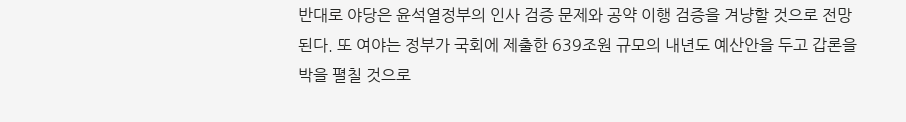반대로 야당은 윤석열정부의 인사 검증 문제와 공약 이행 검증을 겨냥할 것으로 전망된다. 또 여야는 정부가 국회에 제출한 639조원 규모의 내년도 예산안을 두고 갑론을박을 펼칠 것으로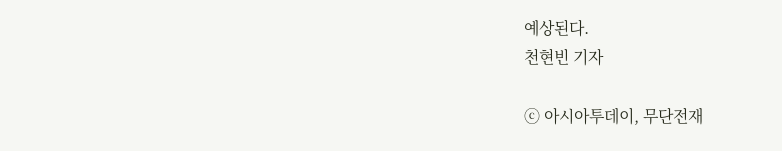예상된다.
천현빈 기자

ⓒ 아시아투데이, 무단전재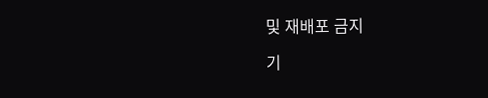및 재배포 금지

기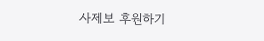사제보 후원하기